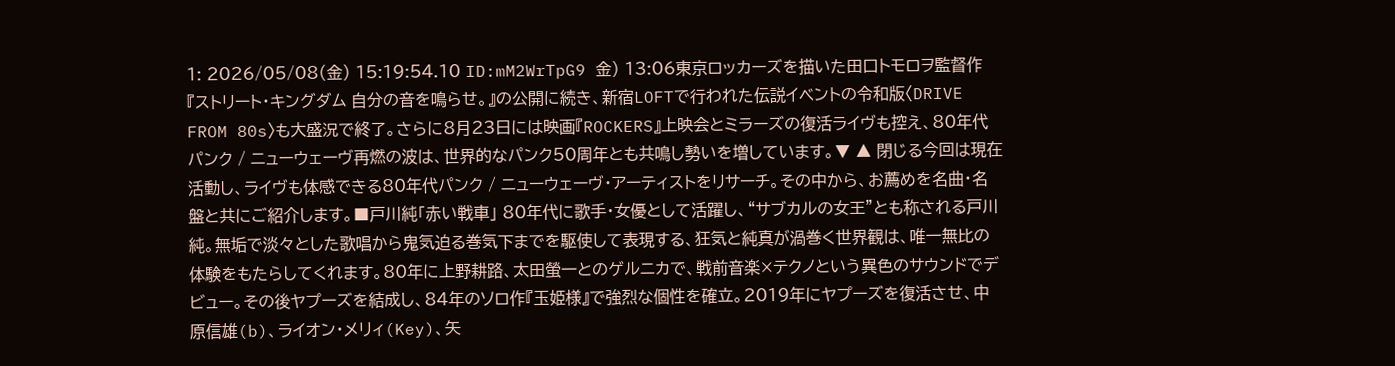1: 2026/05/08(金) 15:19:54.10 ID:mM2WrTpG9 金) 13:06東京ロッカーズを描いた田口トモロヲ監督作『ストリート・キングダム 自分の音を鳴らせ。』の公開に続き、新宿LOFTで行われた伝説イベントの令和版〈DRIVE FROM 80s〉も大盛況で終了。さらに8月23日には映画『ROCKERS』上映会とミラーズの復活ライヴも控え、80年代パンク / ニューウェーヴ再燃の波は、世界的なパンク50周年とも共鳴し勢いを増しています。▼ ▲ 閉じる今回は現在活動し、ライヴも体感できる80年代パンク / ニューウェーヴ・アーティストをリサーチ。その中から、お薦めを名曲・名盤と共にご紹介します。■戸川純「赤い戦車」 80年代に歌手・女優として活躍し、“サブカルの女王”とも称される戸川純。無垢で淡々とした歌唱から鬼気迫る巻気下までを駆使して表現する、狂気と純真が渦巻く世界観は、唯一無比の体験をもたらしてくれます。80年に上野耕路、太田螢一とのゲルニカで、戦前音楽×テクノという異色のサウンドでデビュー。その後ヤプーズを結成し、84年のソロ作『玉姫様』で強烈な個性を確立。2019年にヤプーズを復活させ、中原信雄(b)、ライオン・メリィ(Key)、矢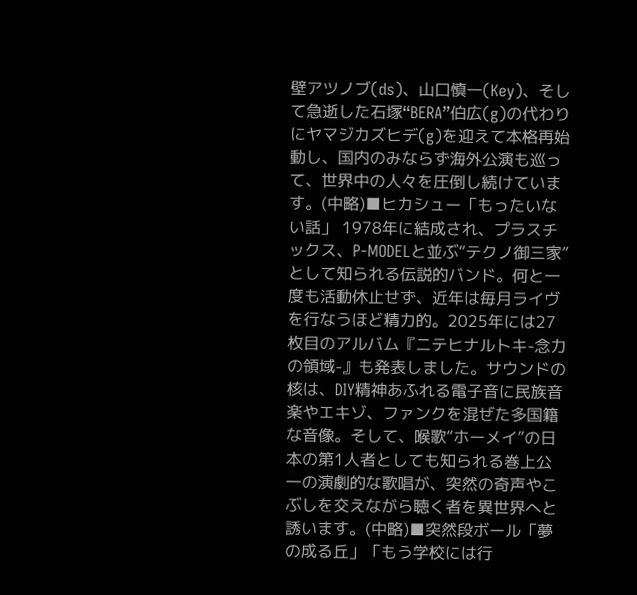壁アツノブ(ds)、山口慎一(Key)、そして急逝した石塚“BERA”伯広(g)の代わりにヤマジカズヒデ(g)を迎えて本格再始動し、国内のみならず海外公演も巡って、世界中の人々を圧倒し続けています。(中略)■ヒカシュー「もったいない話」 1978年に結成され、プラスチックス、P-MODELと並ぶ“テクノ御三家”として知られる伝説的バンド。何と一度も活動休止せず、近年は毎月ライヴを行なうほど精力的。2025年には27枚目のアルバム『ニテヒナルトキ-念力の領域-』も発表しました。サウンドの核は、DIY精神あふれる電子音に民族音楽やエキゾ、ファンクを混ぜた多国籍な音像。そして、喉歌“ホーメイ”の日本の第1人者としても知られる巻上公一の演劇的な歌唱が、突然の奇声やこぶしを交えながら聴く者を異世界へと誘います。(中略)■突然段ボール「夢の成る丘」「もう学校には行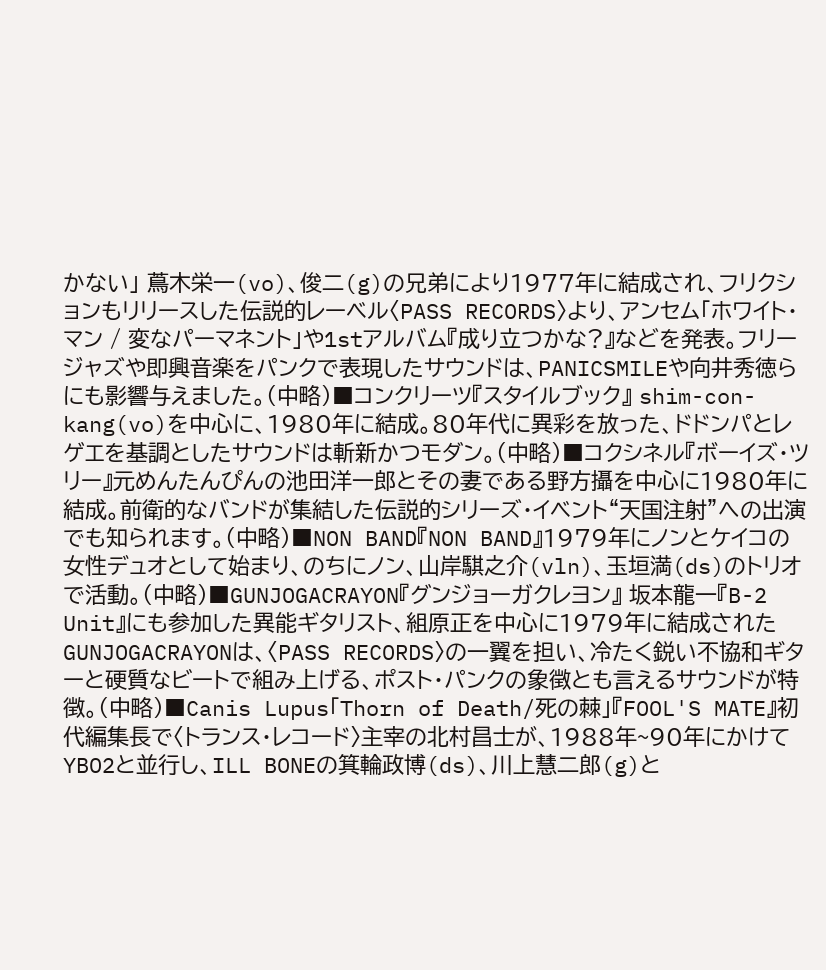かない」 蔦木栄一(vo)、俊二(g)の兄弟により1977年に結成され、フリクションもリリースした伝説的レーベル〈PASS RECORDS〉より、アンセム「ホワイト・マン / 変なパーマネント」や1stアルバム『成り立つかな?』などを発表。フリージャズや即興音楽をパンクで表現したサウンドは、PANICSMILEや向井秀徳らにも影響与えました。(中略)■コンクリーツ『スタイルブック』 shim-con-kang(vo)を中心に、1980年に結成。80年代に異彩を放った、ドドンパとレゲエを基調としたサウンドは斬新かつモダン。(中略)■コクシネル『ボーイズ・ツリー』元めんたんぴんの池田洋一郎とその妻である野方攝を中心に1980年に結成。前衛的なバンドが集結した伝説的シリーズ・イベント“天国注射”への出演でも知られます。(中略)■NON BAND『NON BAND』1979年にノンとケイコの女性デュオとして始まり、のちにノン、山岸騏之介(vln)、玉垣満(ds)のトリオで活動。(中略)■GUNJOGACRAYON『グンジョーガクレヨン』 坂本龍一『B-2 Unit』にも参加した異能ギタリスト、組原正を中心に1979年に結成されたGUNJOGACRAYONは、〈PASS RECORDS〉の一翼を担い、冷たく鋭い不協和ギターと硬質なビートで組み上げる、ポスト・パンクの象徴とも言えるサウンドが特徴。(中略)■Canis Lupus「Thorn of Death/死の棘」『FOOL'S MATE』初代編集長で〈トランス・レコード〉主宰の北村昌士が、1988年~90年にかけてYBO2と並行し、ILL BONEの箕輪政博(ds)、川上慧二郎(g)と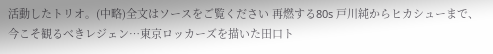活動したトリオ。(中略)全文はソースをご覧ください 再燃する80s 戸川純からヒカシューまで、今こそ観るべきレジェン…東京ロッカーズを描いた田口ト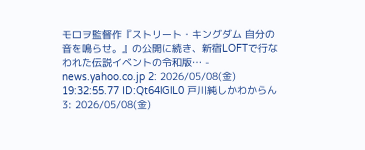モロヲ監督作『ストリート・キングダム 自分の音を鳴らせ。』の公開に続き、新宿LOFTで行なわれた伝説イベントの令和版… - news.yahoo.co.jp 2: 2026/05/08(金) 19:32:55.77 ID:Qt64lGlL0 戸川純しかわからん 3: 2026/05/08(金)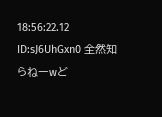18:56:22.12 ID:sJ6UhGxn0 全然知らねーwど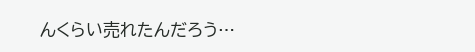んくらい売れたんだろう…